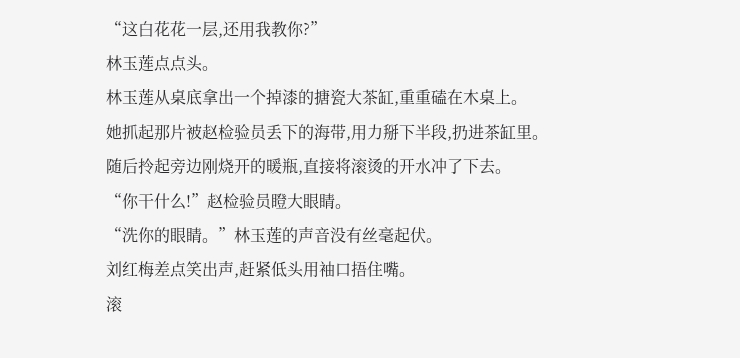“这白花花一层,还用我教你?”
林玉莲点点头。
林玉莲从桌底拿出一个掉漆的搪瓷大茶缸,重重磕在木桌上。
她抓起那片被赵检验员丢下的海带,用力掰下半段,扔进茶缸里。
随后拎起旁边刚烧开的暖瓶,直接将滚烫的开水冲了下去。
“你干什么!”赵检验员瞪大眼睛。
“洗你的眼睛。”林玉莲的声音没有丝毫起伏。
刘红梅差点笑出声,赶紧低头用袖口捂住嘴。
滚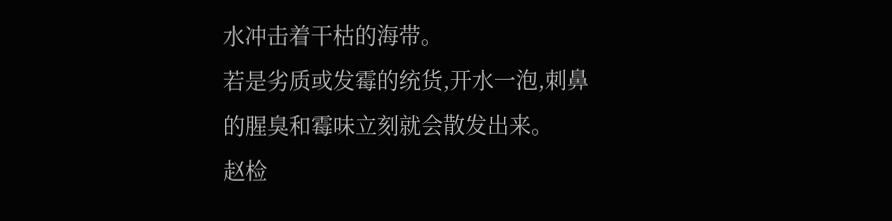水冲击着干枯的海带。
若是劣质或发霉的统货,开水一泡,刺鼻的腥臭和霉味立刻就会散发出来。
赵检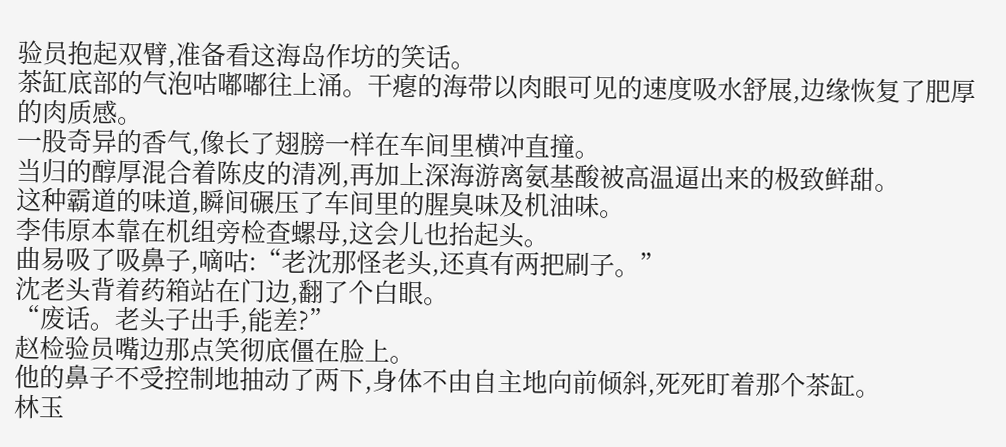验员抱起双臂,准备看这海岛作坊的笑话。
茶缸底部的气泡咕嘟嘟往上涌。干瘪的海带以肉眼可见的速度吸水舒展,边缘恢复了肥厚的肉质感。
一股奇异的香气,像长了翅膀一样在车间里横冲直撞。
当归的醇厚混合着陈皮的清冽,再加上深海游离氨基酸被高温逼出来的极致鲜甜。
这种霸道的味道,瞬间碾压了车间里的腥臭味及机油味。
李伟原本靠在机组旁检查螺母,这会儿也抬起头。
曲易吸了吸鼻子,嘀咕:“老沈那怪老头,还真有两把刷子。”
沈老头背着药箱站在门边,翻了个白眼。
“废话。老头子出手,能差?”
赵检验员嘴边那点笑彻底僵在脸上。
他的鼻子不受控制地抽动了两下,身体不由自主地向前倾斜,死死盯着那个茶缸。
林玉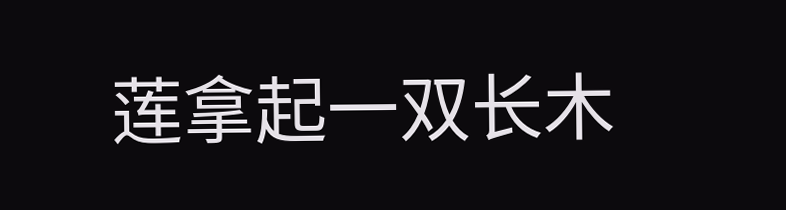莲拿起一双长木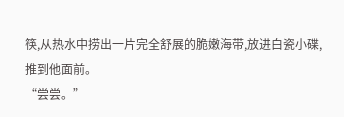筷,从热水中捞出一片完全舒展的脆嫩海带,放进白瓷小碟,推到他面前。
“尝尝。”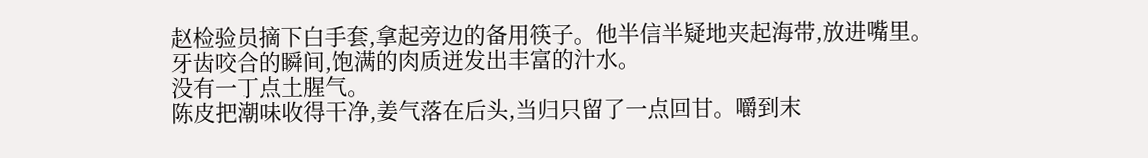赵检验员摘下白手套,拿起旁边的备用筷子。他半信半疑地夹起海带,放进嘴里。
牙齿咬合的瞬间,饱满的肉质迸发出丰富的汁水。
没有一丁点土腥气。
陈皮把潮味收得干净,姜气落在后头,当归只留了一点回甘。嚼到末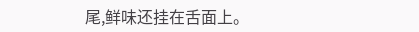尾,鲜味还挂在舌面上。